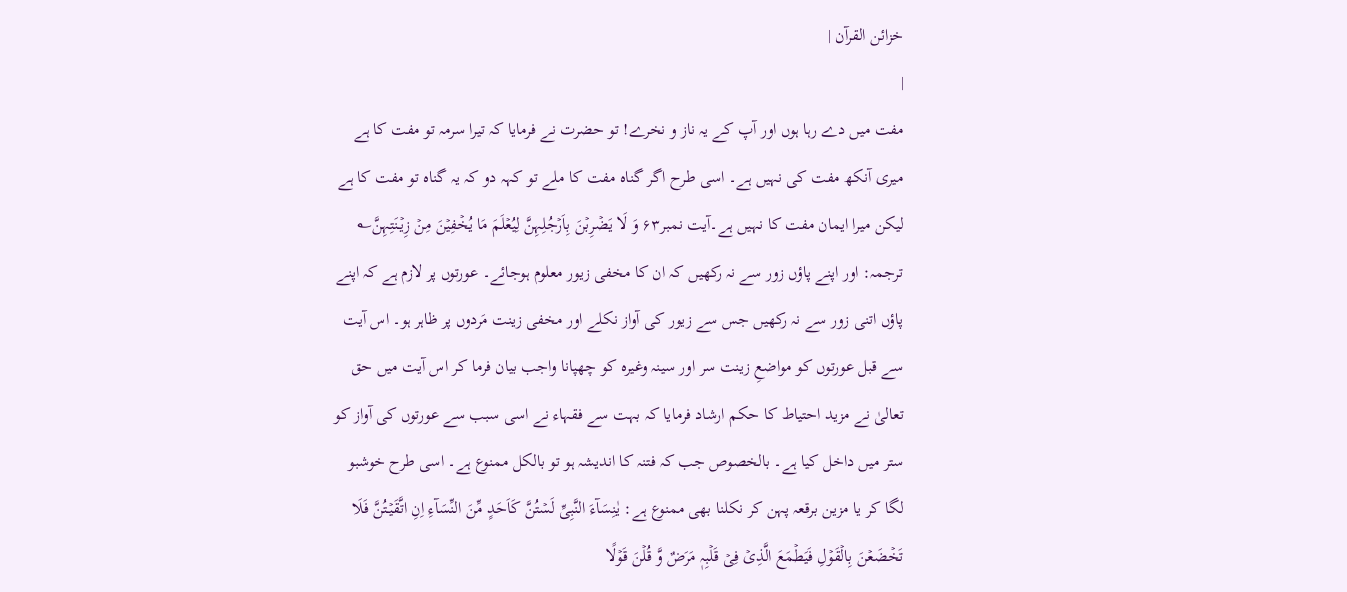خزائن القرآن |
|
مفت میں دے رہا ہوں اور آپ کے یہ ناز و نخرے! تو حضرت نے فرمایا کہ تیرا سرمہ تو مفت کا ہے میری آنکھ مفت کی نہیں ہے۔ اسی طرح اگر گناہ مفت کا ملے تو کہہ دو کہ یہ گناہ تو مفت کا ہے لیکن میرا ایمان مفت کا نہیں ہے۔آیت نمبر۶۳ وَ لَا یَضۡرِبۡنَ بِاَرۡجُلِہِنَّ لِیُعۡلَمَ مَا یُخۡفِیۡنَ مِنۡ زِیۡنَتِہِنَّ؎ ترجمہ: اور اپنے پاؤں زور سے نہ رکھیں کہ ان کا مخفی زیور معلوم ہوجائے۔ عورتوں پر لازم ہے کہ اپنے پاؤں اتنی زور سے نہ رکھیں جس سے زیور کی آواز نکلے اور مخفی زینت مَردوں پر ظاہر ہو۔ اس آیت سے قبل عورتوں کو مواضعِ زینت سر اور سینہ وغیرہ کو چھپانا واجب بیان فرما کر اس آیت میں حق تعالیٰ نے مزید احتیاط کا حکم ارشاد فرمایا کہ بہت سے فقہاء نے اسی سبب سے عورتوں کی آواز کو ستر میں داخل کیا ہے۔ بالخصوص جب کہ فتنہ کا اندیشہ ہو تو بالکل ممنوع ہے۔ اسی طرح خوشبو لگا کر یا مزین برقعہ پہن کر نکلنا بھی ممنوع ہے: یٰنِسَآءَ النَّبِیِّ لَسۡتُنَّ کَاَحَدٍ مِّنَ النِّسَآءِ اِنِ اتَّقَیۡتُنَّ فَلَا تَخۡضَعۡنَ بِالۡقَوۡلِ فَیَطۡمَعَ الَّذِیۡ فِیۡ قَلۡبِہٖ مَرَضٌ وَّ قُلۡنَ قَوۡلًا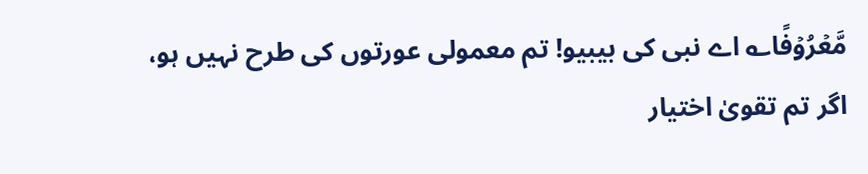مَّعۡرُوۡفًا؎ اے نبی کی بیبیو! تم معمولی عورتوں کی طرح نہیں ہو، اگر تم تقویٰ اختیار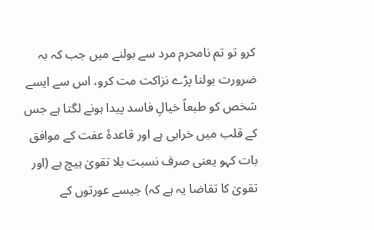کرو تو تم نامحرم مرد سے بولنے میں جب کہ بہ ضرورت بولنا پڑے نزاکت مت کرو، اس سے ایسے شخص کو طبعاً خیالِ فاسد پیدا ہونے لگتا ہے جس کے قلب میں خرابی ہے اور قاعدۂ عفت کے موافق بات کہو یعنی صرف نسبت بلا تقویٰ ہیچ ہے (اور تقویٰ کا تقاضا یہ ہے کہ) جیسے عورتوں کے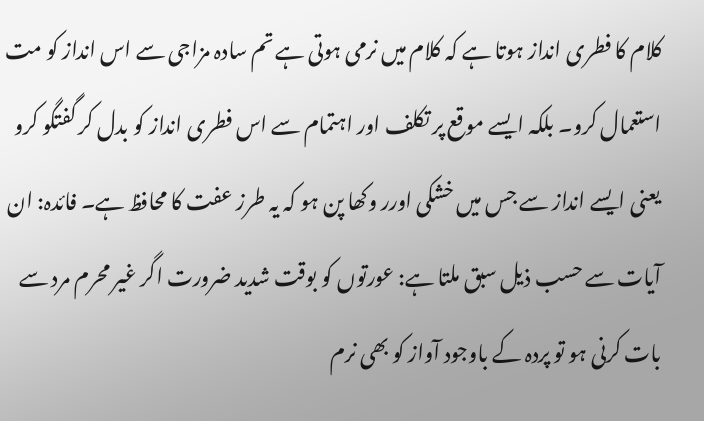کلام کا فطری انداز ہوتا ہے کہ کلام میں نرمی ہوتی ہے تم سادہ مزاجی سے اس انداز کو مت استعمال کرو۔ بلکہ ایسے موقع پر تکلف اور اہتمام سے اس فطری انداز کو بدل کر گفتگو کرو یعنی ایسے انداز سے جس میں خشکی اورر وکھا پن ہو کہ یہ طرز عفت کا محافظ ہے۔ فائدہ: ان آیات سے حسب ذیل سبق ملتا ہے: عورتوں کو بوقت شدید ضرورت اگر غیر محرم مرد سے بات کرنی ہو تو پردہ کے باوجود آواز کو بھی نرم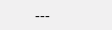---